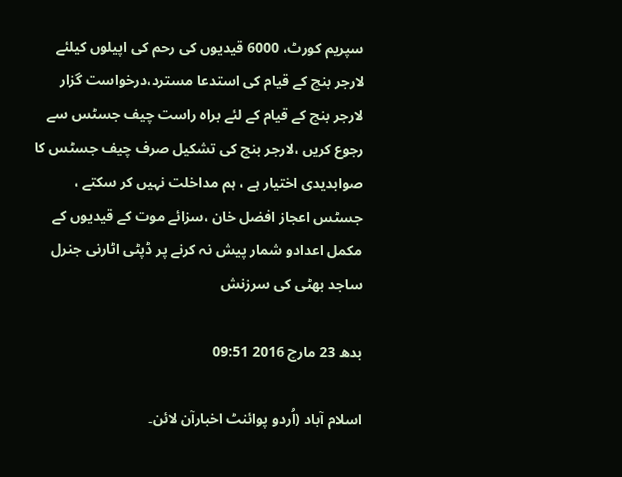سپریم کورٹ، 6000 قیدیوں کی رحم کی اپیلوں کیلئے لارجر بنچ کے قیام کی استدعا مسترد،درخواست گزار لارجر بنچ کے قیام کے لئے براہ راست چیف جسٹس سے رجوع کریں ،لارجر بنچ کی تشکیل صرف چیف جسٹس کا صوابدیدی اختیار ہے ، ہم مداخلت نہیں کر سکتے ، جسٹس اعجاز افضل خان ،سزائے موت کے قیدیوں کے مکمل اعدادو شمار پیش نہ کرنے پر ڈپٹی اٹارنی جنرل ساجد بھٹی کی سرزنش

بدھ 23 مارچ 2016 09:51

اسلام آباد (اُردو پوائنٹ اخبارآن لائن۔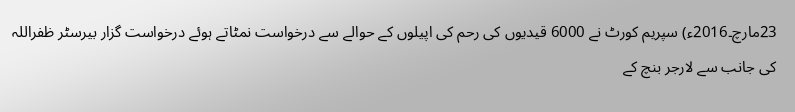23مارچ۔2016ء) سپریم کورٹ نے 6000 قیدیوں کی رحم کی اپیلوں کے حوالے سے درخواست نمٹاتے ہوئے درخواست گزار بیرسٹر ظفراللہ کی جانب سے لارجر بنچ کے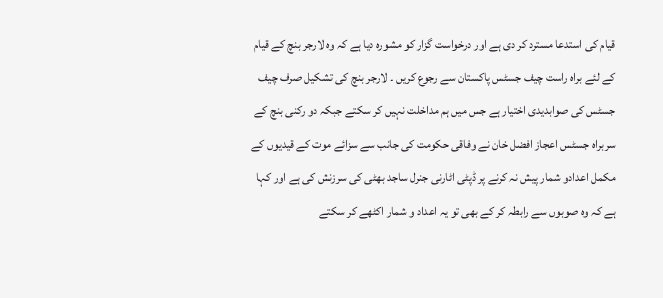قیام کی استدعا مسترد کر دی ہے اور درخواست گزار کو مشورہ دیا ہے کہ وہ لارجر بنچ کے قیام کے لئے براہ راست چیف جسٹس پاکستان سے رجوع کریں ۔ لارجر بنچ کی تشکیل صرف چیف جسٹس کی صوابدیدی اختیار ہے جس میں ہم مداخلت نہیں کر سکتے جبکہ دو رکنی بنچ کے سربراہ جسٹس اعجاز افضل خان نے وفاقی حکومت کی جانب سے سزائے موت کے قیدیوں کے مکمل اعدادو شمار پیش نہ کرنے پر ڈپٹی اٹارنی جنرل ساجد بھٹی کی سرزنش کی ہے اور کہا ہے کہ وہ صوبوں سے رابطہ کر کے بھی تو یہ اعداد و شمار اکٹھے کر سکتے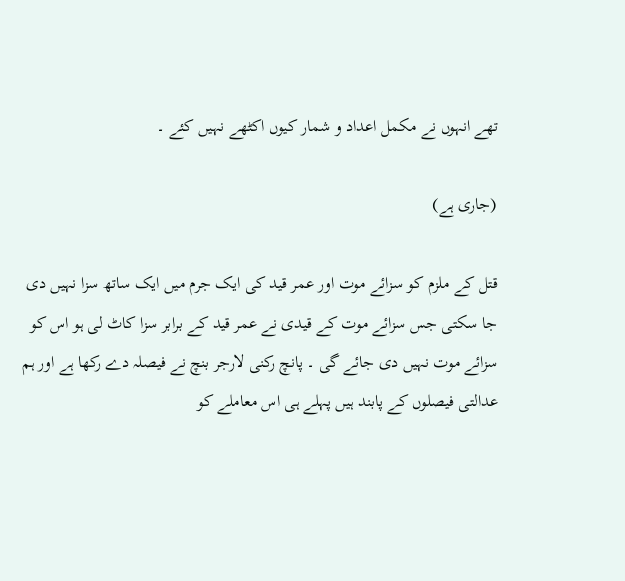تھے انہوں نے مکمل اعداد و شمار کیوں اکٹھے نہیں کئے ۔

(جاری ہے)

قتل کے ملزم کو سزائے موت اور عمر قید کی ایک جرم میں ایک ساتھ سزا نہیں دی جا سکتی جس سزائے موت کے قیدی نے عمر قید کے برابر سزا کاٹ لی ہو اس کو سزائے موت نہیں دی جائے گی ۔ پانچ رکنی لارجر بنچ نے فیصلہ دے رکھا ہے اور ہم عدالتی فیصلوں کے پابند ہیں پہلے ہی اس معاملے کو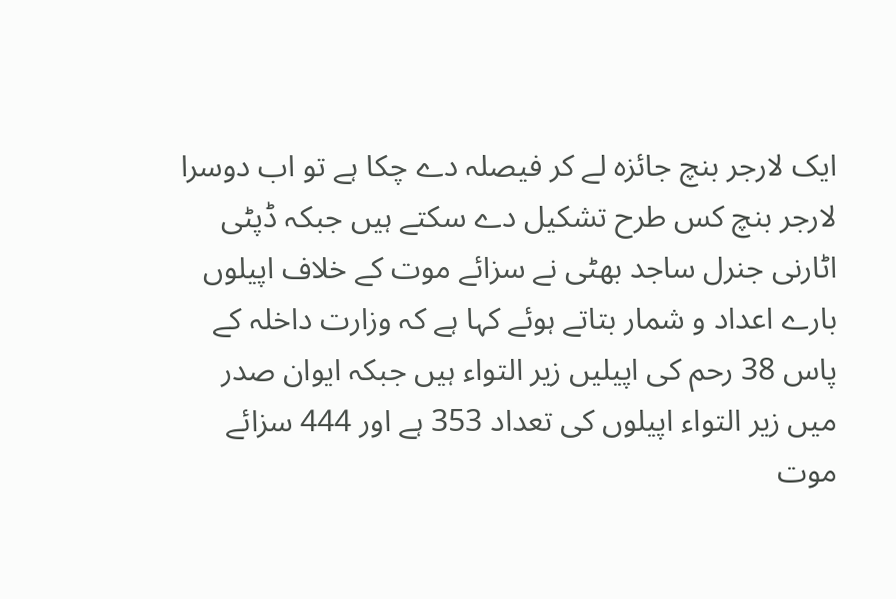ایک لارجر بنچ جائزہ لے کر فیصلہ دے چکا ہے تو اب دوسرا لارجر بنچ کس طرح تشکیل دے سکتے ہیں جبکہ ڈپٹی اٹارنی جنرل ساجد بھٹی نے سزائے موت کے خلاف اپیلوں بارے اعداد و شمار بتاتے ہوئے کہا ہے کہ وزارت داخلہ کے پاس 38 رحم کی اپیلیں زیر التواء ہیں جبکہ ایوان صدر میں زیر التواء اپیلوں کی تعداد 353 ہے اور 444 سزائے موت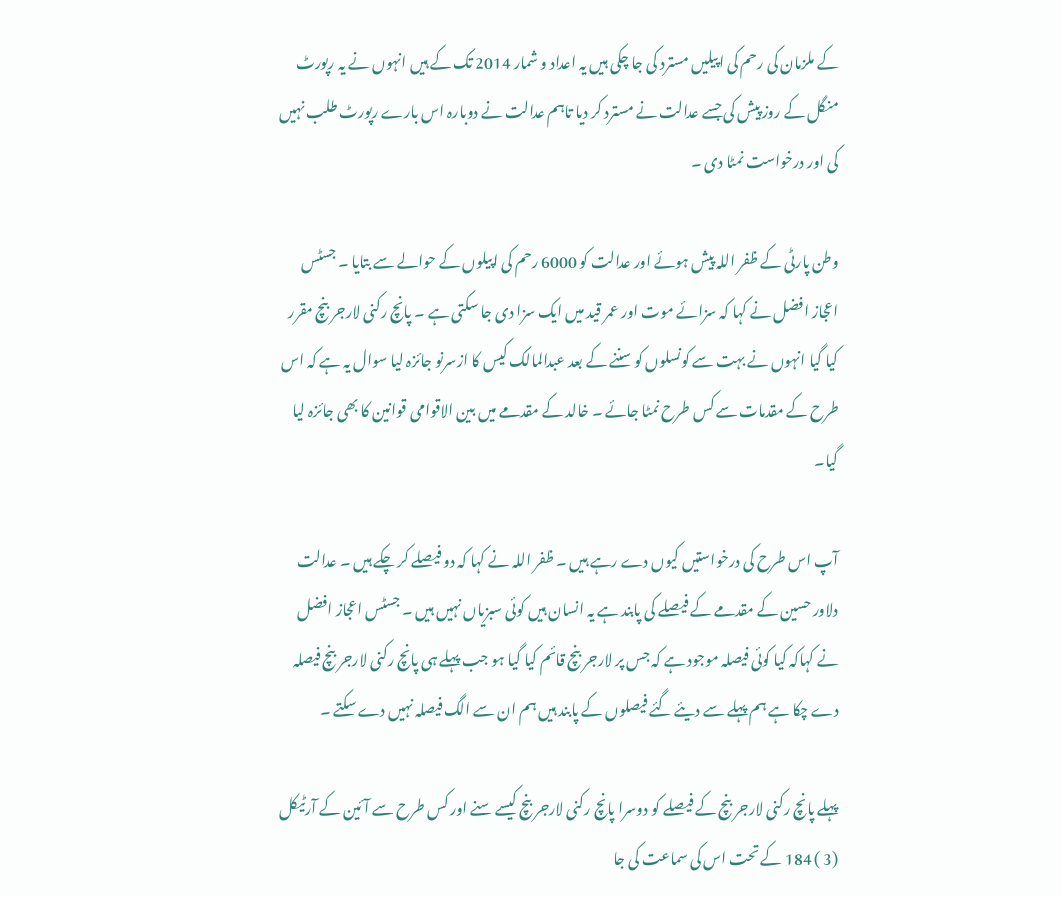کے ملزمان کی رحم کی اپیلیں مسترد کی جا چکی ہیں یہ اعداد و شمار 2014 تک کے ہیں انہوں نے یہ رپورٹ منگل کے روز پیش کی جسے عدالت نے مسترد کر دیا تاہم عدالت نے دوبارہ اس بارے رپورٹ طلب نہیں کی اور درخواست نمٹا دی ۔

وطن پارٹی کے ظفر اللہ پیش ہوئے اور عدالت کو 6000 رحم کی اپیلوں کے حوالے سے بتایا ۔ جسٹس اعجاز افضل نے کہا کہ سزائے موت اور عمر قید میں ایک سزا دی جا سکتی ہے ۔ پانچ رکنی لارجر بنچ مقرر کیا گیا انہوں نے بہت سے کونسلوں کو سننے کے بعد عبدالمالک کیس کا ازسرنو جائزہ لیا سوال یہ ہے کہ اس طرح کے مقدمات سے کس طرح نمٹا جائے ۔ خالد کے مقدمے میں بین الاقوامی قوانین کا بھی جائزہ لیا گیا۔

آپ اس طرح کی درخواستیں کیوں دے رہے ہیں ۔ ظفر اللہ نے کہا کہ دو فیصلے کر چکے ہیں ۔ عدالت دلاور حسین کے مقدمے کے فیصلے کی پابند ہے یہ انسان ہیں کوئی سبزیاں نہیں ہیں ۔ جسٹس اعجاز افضل نے کہاکہ کیا کوئی فیصلہ موجود ہے کہ جس پر لارجر بنچ قائم کیا گیا ہو جب پہلے ہی پانچ رکنی لارجر بنچ فیصلہ دے چکا ہے ہم پہلے سے دیئے گئے فیصلوں کے پابند ہیں ہم ان سے الگ فیصلہ نہیں دے سکتے ۔

پہلے پانچ رکنی لارجر بنچ کے فیصلے کو دوسرا پانچ رکنی لارجر بنچ کیسے سنے اور کس طرح سے آئین کے آرٹیکل (3 ) 184 کے تحت اس کی سماعت کی جا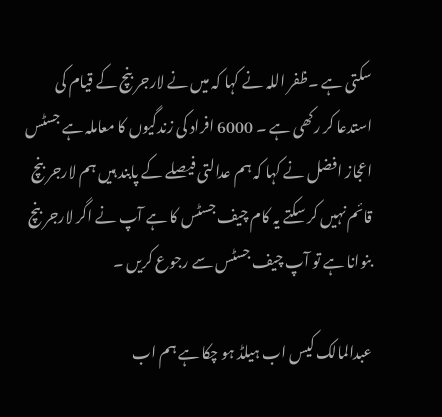سکتی ہے ۔ظفر اللہ نے کہا کہ میں نے لارجر بنچ کے قیام کی استدعا کر رکھی ہے ۔ 6000 افراد کی زندگیوں کا معاملہ ہے جسٹس اعجاز افضل نے کہا کہ ہم عدالتی فیصلے کے پابند ہیں ہم لارجر بنچ قائم نہیں کر سکتے یہ کام چیف جسٹس کا ہے آپ نے اگر لارجر بنچ بنوانا ہے تو آپ چیف جسٹس سے رجوع کریں ۔

عبدالمالک کیس اب ہیلڈ ہو چکا ہے ہم اب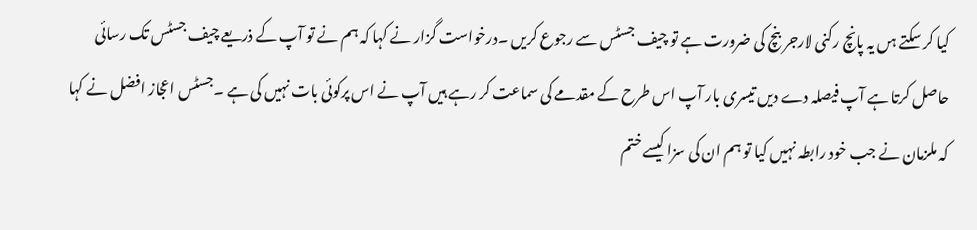کیا کر سکتے ہں یہ پانچ رکنی لارجر بنچ کی ضرورت ہے تو چیف جسٹس سے رجوع کریں ۔درخواست گزار نے کہا کہ ہم نے تو آپ کے ذریعے چیف جسٹس تک رسائی حاصل کرتا ہے آپ فیصلہ دے دیں تیسری بار آپ اس طرح کے مقدمے کی سماعت کر رہے ہیں آپ نے اس پرکوئی بات نہیں کی ہے ۔جسٹس اعجاز افضل نے کہا کہ ملزمان نے جب خود رابطہ نہیں کیا تو ہم ان کی سزا کیسے ختم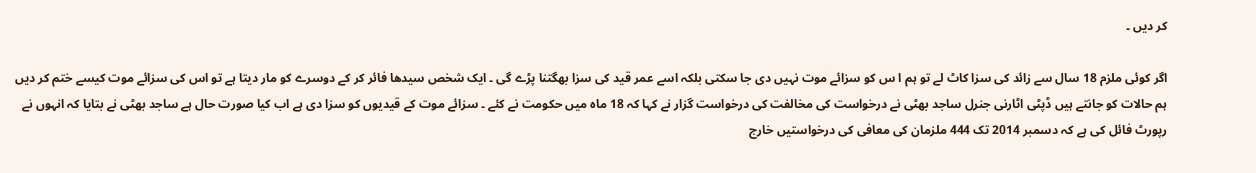کر دیں ۔

اگر کوئی ملزم 18 سال سے زائد کی سزا کاٹ لے تو ہم ا س کو سزائے موت نہیں دی جا سکتی بلکہ اسے عمر قید کی سزا بھگتنا پڑے گی ۔ ایک شخص سیدھا فائر کر کے دوسرے کو مار دیتا ہے تو اس کی سزائے موت کیسے ختم کر دیں ہم حالات کو جانتے ہیں ڈپٹی اٹارنی جنرل ساجد بھٹی نے درخواست کی مخالفت کی درخواست گزار نے کہا کہ 18 ماہ میں حکومت نے کئے ۔ سزائے موت کے قیدیوں کو سزا دی ہے اب کیا صورت حال ہے ساجد بھٹی نے بتایا کہ انہوں نے رپورٹ فائل کی ہے کہ دسمبر 2014 تک 444 ملزمان کی معافی کی درخواستیں خارج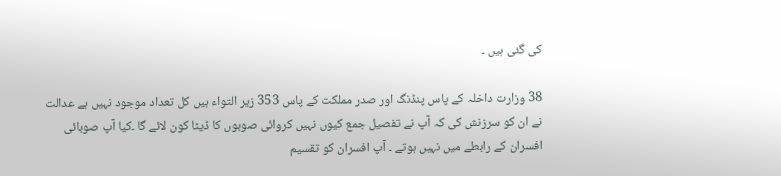کی گئی ہیں ۔

38 وزارت داخلہ کے پاس پنڈنگ اور صدر مملکت کے پاس 353 زیر التواء ہیں کل تعداد موجود نہیں ہے عدالت نے ان کو سرزنش کی کہ آپ نے تفصیل جمع کیوں نہیں کروائی صوبوں کا ڈیٹا کون لائے گا ۔کیا آپ صوبائی افسران کے رابطے میں نہیں ہوتے ۔ آپ افسران کو تقسیم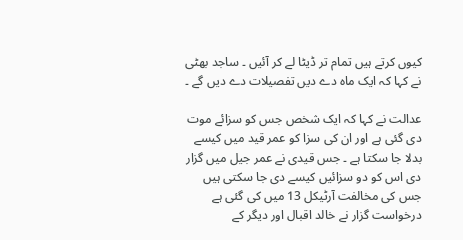کیوں کرتے ہیں تمام تر ڈیٹا لے کر آئیں ۔ ساجد بھٹی نے کہا کہ ایک ماہ دے دیں تفصیلات دے دیں گے ۔

عدالت نے کہا کہ ایک شخص جس کو سزائے موت دی گئی ہے اور ان کی سزا کو عمر قید میں کیسے بدلا جا سکتا ہے ۔ جس قیدی نے عمر جیل میں گزار دی اس کو دو سزائیں کیسے دی جا سکتی ہیں جس کی مخالفت آرٹیکل 13 میں کی گئی ہے درخواست گزار نے خالد اقبال اور دیگر کے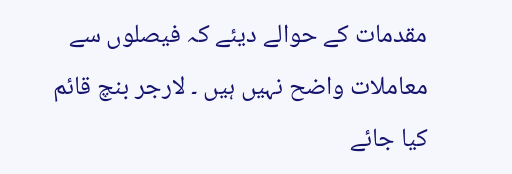مقدمات کے حوالے دیئے کہ فیصلوں سے معاملات واضح نہیں ہیں ۔ لارجر بنچ قائم کیا جائے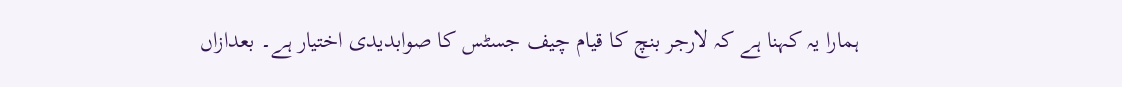ہمارا یہ کہنا ہے کہ لارجر بنچ کا قیام چیف جسٹس کا صوابدیدی اختیار ہے۔ بعدازاں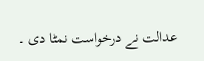عدالت نے درخواست نمٹا دی ۔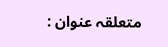متعلقہ عنوان :